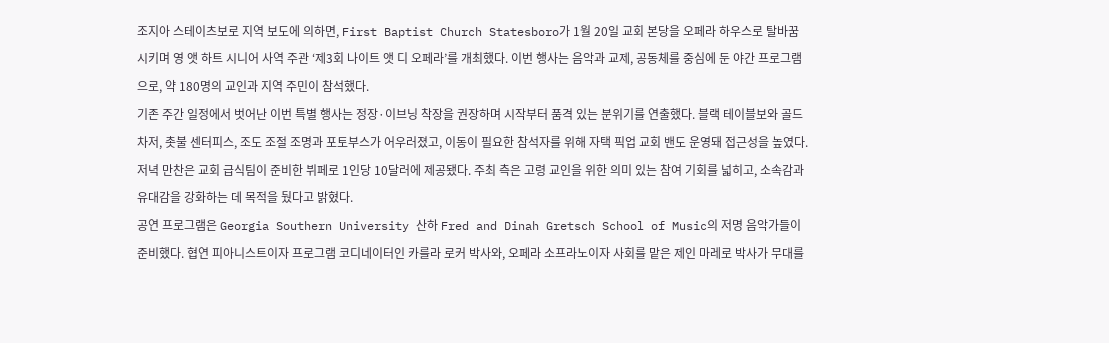조지아 스테이츠보로 지역 보도에 의하면, First Baptist Church Statesboro가 1월 20일 교회 본당을 오페라 하우스로 탈바꿈시키며 영 앳 하트 시니어 사역 주관 ‘제3회 나이트 앳 디 오페라’를 개최했다. 이번 행사는 음악과 교제, 공동체를 중심에 둔 야간 프로그램으로, 약 180명의 교인과 지역 주민이 참석했다.
기존 주간 일정에서 벗어난 이번 특별 행사는 정장·이브닝 착장을 권장하며 시작부터 품격 있는 분위기를 연출했다. 블랙 테이블보와 골드 차저, 촛불 센터피스, 조도 조절 조명과 포토부스가 어우러졌고, 이동이 필요한 참석자를 위해 자택 픽업 교회 밴도 운영돼 접근성을 높였다.
저녁 만찬은 교회 급식팀이 준비한 뷔페로 1인당 10달러에 제공됐다. 주최 측은 고령 교인을 위한 의미 있는 참여 기회를 넓히고, 소속감과 유대감을 강화하는 데 목적을 뒀다고 밝혔다.
공연 프로그램은 Georgia Southern University 산하 Fred and Dinah Gretsch School of Music의 저명 음악가들이 준비했다. 협연 피아니스트이자 프로그램 코디네이터인 카를라 로커 박사와, 오페라 소프라노이자 사회를 맡은 제인 마레로 박사가 무대를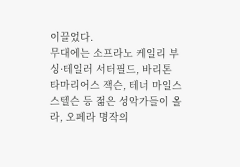이끌었다.
무대에는 소프라노 케일리 부싱·테일러 서터필드, 바리톤 타마리어스 잭슨, 테너 마일스 스텔슨 등 젊은 성악가들이 올라, 오페라 명작의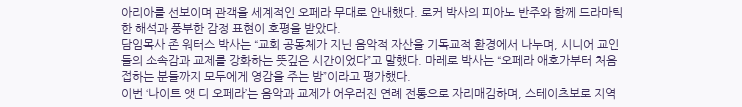아리아를 선보이며 관객을 세계적인 오페라 무대로 안내했다. 로커 박사의 피아노 반주와 함께 드라마틱한 해석과 풍부한 감정 표현이 호평을 받았다.
담임목사 존 워터스 박사는 “교회 공동체가 지닌 음악적 자산을 기독교적 환경에서 나누며, 시니어 교인들의 소속감과 교제를 강화하는 뜻깊은 시간이었다”고 말했다. 마레로 박사는 “오페라 애호가부터 처음 접하는 분들까지 모두에게 영감을 주는 밤”이라고 평가했다.
이번 ‘나이트 앳 디 오페라’는 음악과 교제가 어우러진 연례 전통으로 자리매김하며, 스테이츠보로 지역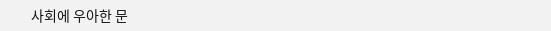사회에 우아한 문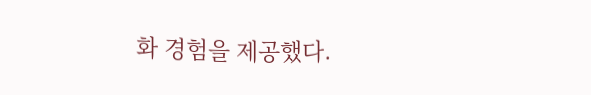화 경험을 제공했다.